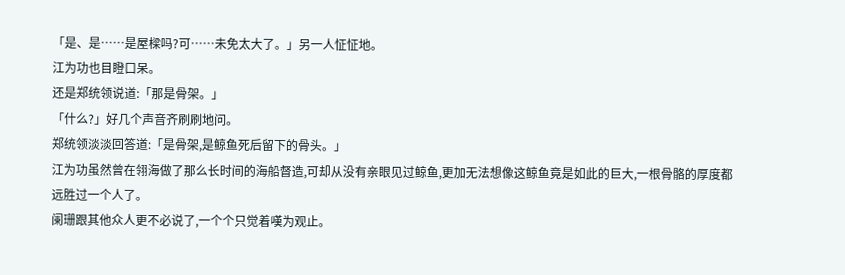「是、是……是屋樑吗?可……未免太大了。」另一人怔怔地。
江为功也目瞪口呆。
还是郑统领说道:「那是骨架。」
「什么?」好几个声音齐刷刷地问。
郑统领淡淡回答道:「是骨架,是鲸鱼死后留下的骨头。」
江为功虽然曾在翎海做了那么长时间的海船督造,可却从没有亲眼见过鲸鱼,更加无法想像这鲸鱼竟是如此的巨大,一根骨骼的厚度都远胜过一个人了。
阑珊跟其他众人更不必说了,一个个只觉着嘆为观止。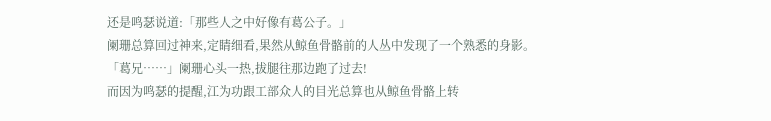还是鸣瑟说道:「那些人之中好像有葛公子。」
阑珊总算回过神来,定睛细看,果然从鲸鱼骨骼前的人丛中发现了一个熟悉的身影。
「葛兄……」阑珊心头一热,拔腿往那边跑了过去!
而因为鸣瑟的提醒,江为功跟工部众人的目光总算也从鲸鱼骨骼上转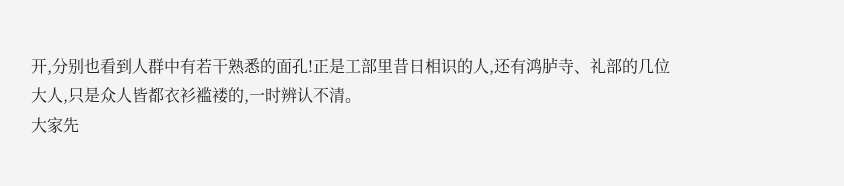开,分别也看到人群中有若干熟悉的面孔!正是工部里昔日相识的人,还有鸿胪寺、礼部的几位大人,只是众人皆都衣衫褴褛的,一时辨认不清。
大家先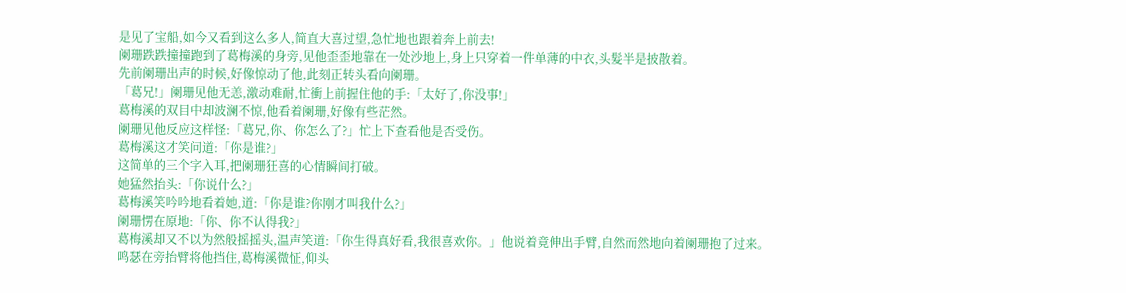是见了宝船,如今又看到这么多人,简直大喜过望,急忙地也跟着奔上前去!
阑珊跌跌撞撞跑到了葛梅溪的身旁,见他歪歪地靠在一处沙地上,身上只穿着一件单薄的中衣,头髮半是披散着。
先前阑珊出声的时候,好像惊动了他,此刻正转头看向阑珊。
「葛兄!」阑珊见他无恙,激动难耐,忙衝上前握住他的手:「太好了,你没事!」
葛梅溪的双目中却波澜不惊,他看着阑珊,好像有些茫然。
阑珊见他反应这样怪:「葛兄,你、你怎么了?」忙上下查看他是否受伤。
葛梅溪这才笑问道:「你是谁?」
这简单的三个字入耳,把阑珊狂喜的心情瞬间打破。
她猛然抬头:「你说什么?」
葛梅溪笑吟吟地看着她,道:「你是谁?你刚才叫我什么?」
阑珊愣在原地:「你、你不认得我?」
葛梅溪却又不以为然般摇摇头,温声笑道:「你生得真好看,我很喜欢你。」他说着竟伸出手臂,自然而然地向着阑珊抱了过来。
鸣瑟在旁抬臂将他挡住,葛梅溪微怔,仰头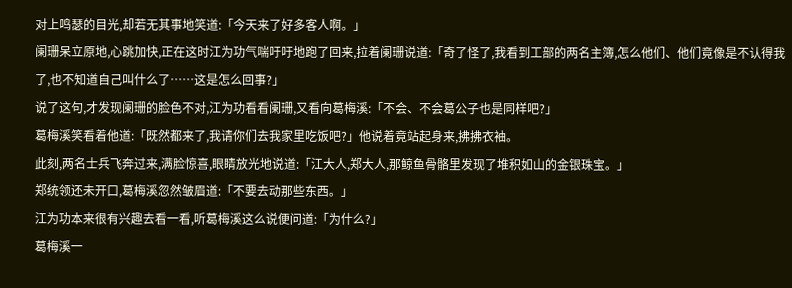对上鸣瑟的目光,却若无其事地笑道:「今天来了好多客人啊。」
阑珊呆立原地,心跳加快,正在这时江为功气喘吁吁地跑了回来,拉着阑珊说道:「奇了怪了,我看到工部的两名主簿,怎么他们、他们竟像是不认得我了,也不知道自己叫什么了……这是怎么回事?」
说了这句,才发现阑珊的脸色不对,江为功看看阑珊,又看向葛梅溪:「不会、不会葛公子也是同样吧?」
葛梅溪笑看着他道:「既然都来了,我请你们去我家里吃饭吧?」他说着竟站起身来,拂拂衣袖。
此刻,两名士兵飞奔过来,满脸惊喜,眼睛放光地说道:「江大人,郑大人,那鲸鱼骨骼里发现了堆积如山的金银珠宝。」
郑统领还未开口,葛梅溪忽然皱眉道:「不要去动那些东西。」
江为功本来很有兴趣去看一看,听葛梅溪这么说便问道:「为什么?」
葛梅溪一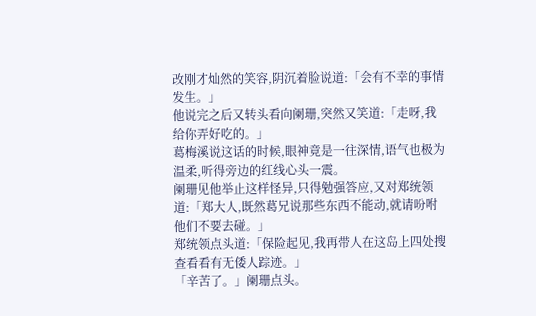改刚才灿然的笑容,阴沉着脸说道:「会有不幸的事情发生。」
他说完之后又转头看向阑珊,突然又笑道:「走呀,我给你弄好吃的。」
葛梅溪说这话的时候,眼神竟是一往深情,语气也极为温柔,听得旁边的红线心头一震。
阑珊见他举止这样怪异,只得勉强答应,又对郑统领道:「郑大人,既然葛兄说那些东西不能动,就请吩咐他们不要去碰。」
郑统领点头道:「保险起见,我再带人在这岛上四处搜查看看有无倭人踪迹。」
「辛苦了。」阑珊点头。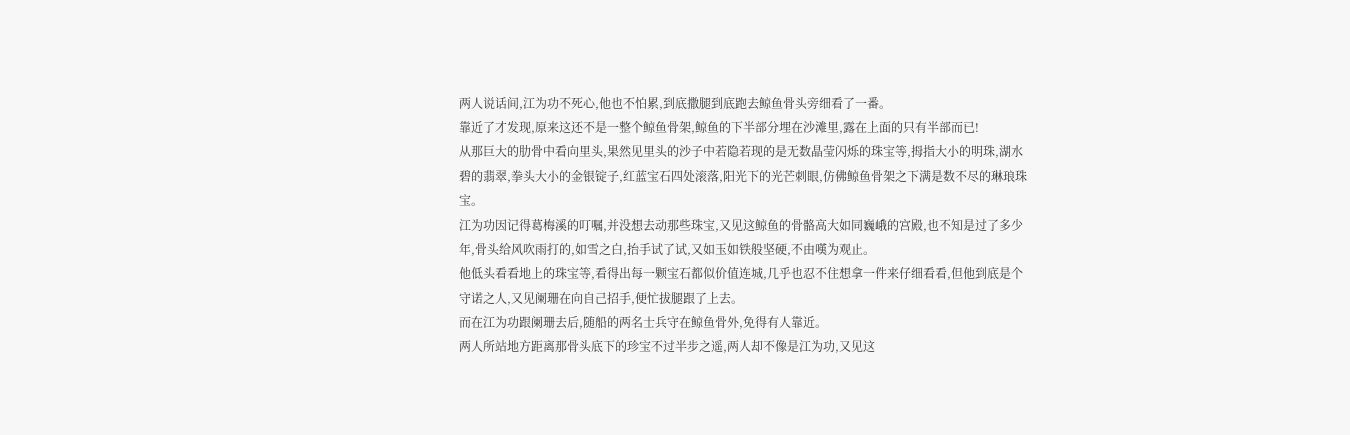两人说话间,江为功不死心,他也不怕累,到底撒腿到底跑去鲸鱼骨头旁细看了一番。
靠近了才发现,原来这还不是一整个鲸鱼骨架,鲸鱼的下半部分埋在沙滩里,露在上面的只有半部而已!
从那巨大的肋骨中看向里头,果然见里头的沙子中若隐若现的是无数晶莹闪烁的珠宝等,拇指大小的明珠,湖水碧的翡翠,拳头大小的金银锭子,红蓝宝石四处滚落,阳光下的光芒刺眼,仿佛鲸鱼骨架之下满是数不尽的琳琅珠宝。
江为功因记得葛梅溪的叮嘱,并没想去动那些珠宝,又见这鲸鱼的骨骼高大如同巍峨的宫殿,也不知是过了多少年,骨头给风吹雨打的,如雪之白,抬手试了试,又如玉如铁般坚硬,不由嘆为观止。
他低头看看地上的珠宝等,看得出每一颗宝石都似价值连城,几乎也忍不住想拿一件来仔细看看,但他到底是个守诺之人,又见阑珊在向自己招手,便忙拔腿跟了上去。
而在江为功跟阑珊去后,随船的两名士兵守在鲸鱼骨外,免得有人靠近。
两人所站地方距离那骨头底下的珍宝不过半步之遥,两人却不像是江为功,又见这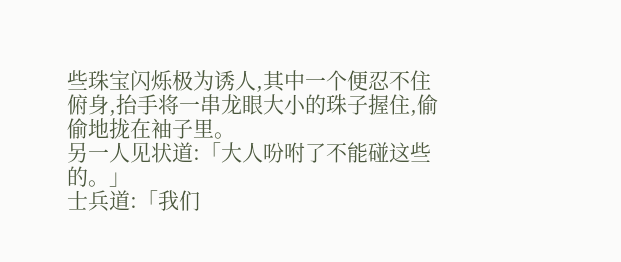些珠宝闪烁极为诱人,其中一个便忍不住俯身,抬手将一串龙眼大小的珠子握住,偷偷地拢在袖子里。
另一人见状道:「大人吩咐了不能碰这些的。」
士兵道:「我们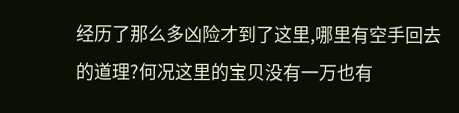经历了那么多凶险才到了这里,哪里有空手回去的道理?何况这里的宝贝没有一万也有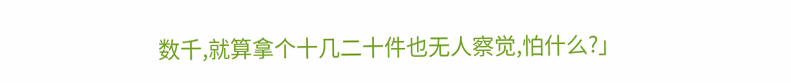数千,就算拿个十几二十件也无人察觉,怕什么?」